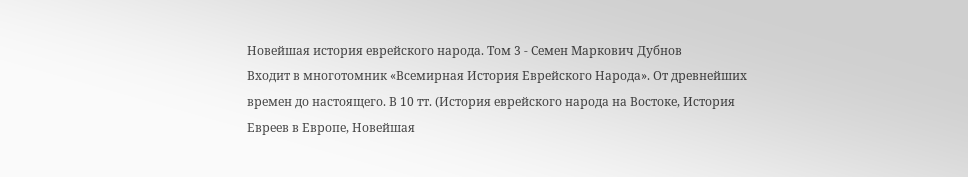Новейшая история еврейского народа. Том 3 - Семен Маркович Дубнов
Входит в многотомник «Всемирная История Еврейского Народа». От древнейших времен до настоящего. В 10 тт. (История еврейского народа на Востоке, История Евреев в Европе, Новейшая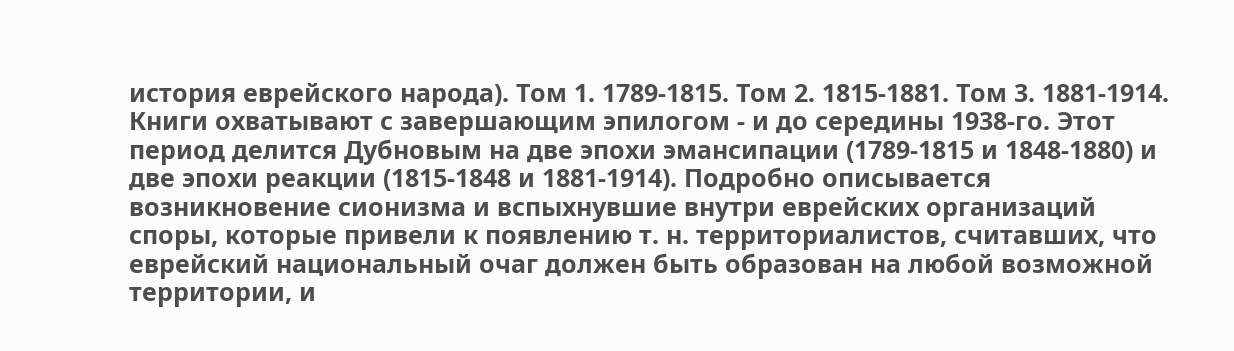история еврейского народа). Том 1. 1789-1815. Том 2. 1815-1881. Том 3. 1881-1914. Книги охватывают с завершающим эпилогом - и до середины 1938-го. Этот период делится Дубновым на две эпохи эмансипации (1789-1815 и 1848-1880) и две эпохи реакции (1815-1848 и 1881-1914). Подробно описывается возникновение сионизма и вспыхнувшие внутри еврейских организаций споры, которые привели к появлению т. н. территориалистов, считавших, что еврейский национальный очаг должен быть образован на любой возможной территории, и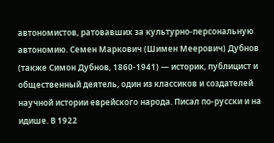автономистов, ратовавших за культурно-персональную автономию. Семен Маркович (Шимен Меерович) Дубнов (также Симон Дубнов, 1860-1941) — историк, публицист и общественный деятель, один из классиков и создателей научной истории еврейского народа. Писал по-русски и на идише. В 1922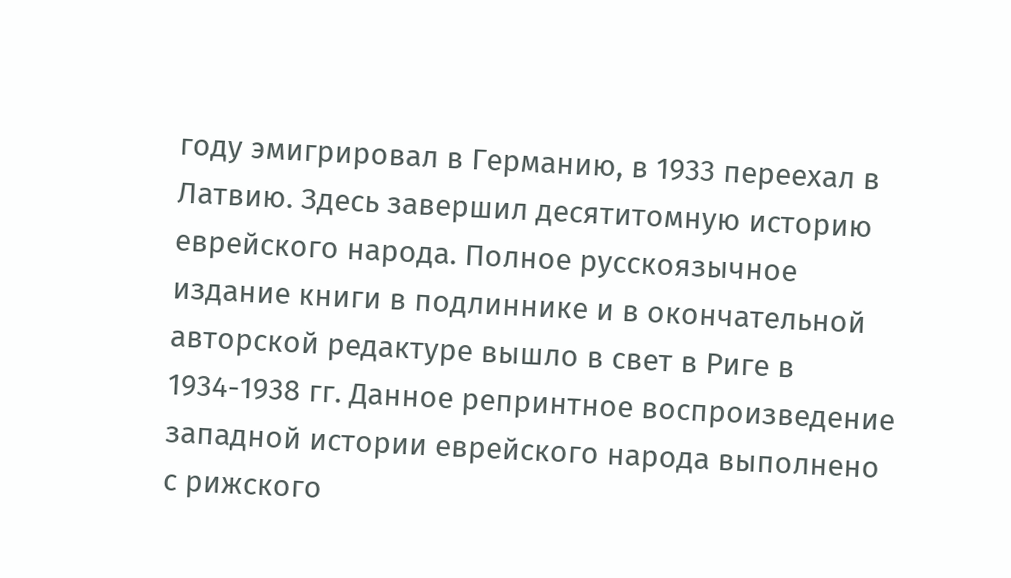году эмигрировал в Германию, в 1933 переехал в Латвию. Здесь завершил десятитомную историю еврейского народа. Полное русскоязычное издание книги в подлиннике и в окончательной авторской редактуре вышло в свет в Риге в 1934-1938 гг. Данное репринтное воспроизведение западной истории еврейского народа выполнено с рижского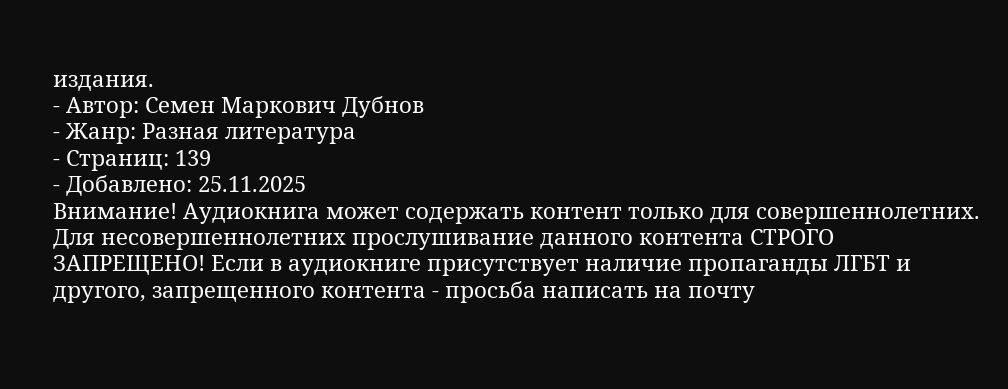издания.
- Автор: Семен Маркович Дубнов
- Жанр: Разная литература
- Страниц: 139
- Добавлено: 25.11.2025
Внимание! Аудиокнига может содержать контент только для совершеннолетних. Для несовершеннолетних прослушивание данного контента СТРОГО ЗАПРЕЩЕНО! Если в аудиокниге присутствует наличие пропаганды ЛГБТ и другого, запрещенного контента - просьба написать на почту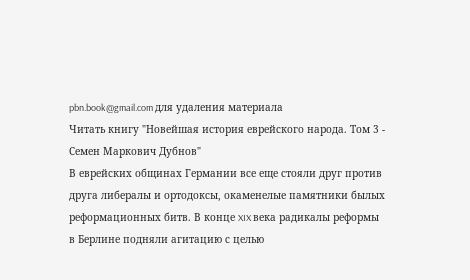pbn.book@gmail.com для удаления материала
Читать книгу "Новейшая история еврейского народа. Том 3 - Семен Маркович Дубнов"
В еврейских общинах Германии все еще стояли друг против друга либералы и ортодоксы, окаменелые памятники былых реформационных битв. В конце XIX века радикалы реформы в Берлине подняли агитацию с целью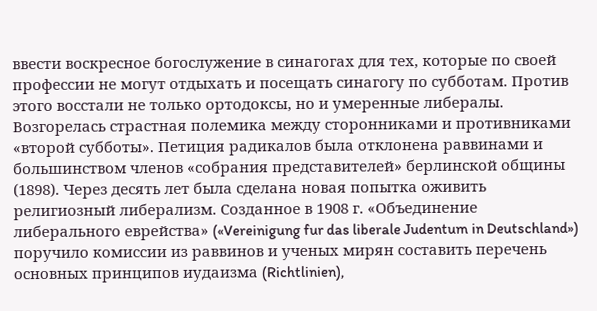ввести воскресное богослужение в синагогах для тех, которые по своей профессии не могут отдыхать и посещать синагогу по субботам. Против этого восстали не только ортодоксы, но и умеренные либералы. Возгорелась страстная полемика между сторонниками и противниками «второй субботы». Петиция радикалов была отклонена раввинами и большинством членов «собрания представителей» берлинской общины (1898). Через десять лет была сделана новая попытка оживить религиозный либерализм. Созданное в 1908 г. «Объединение либерального еврейства» («Vereinigung fur das liberale Judentum in Deutschland») поручило комиссии из раввинов и ученых мирян составить перечень основных принципов иудаизма (Richtlinien),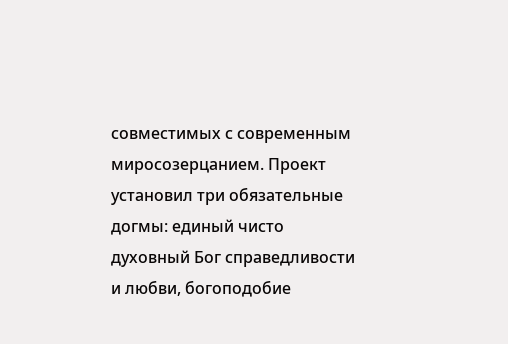совместимых с современным миросозерцанием. Проект установил три обязательные догмы: единый чисто духовный Бог справедливости и любви, богоподобие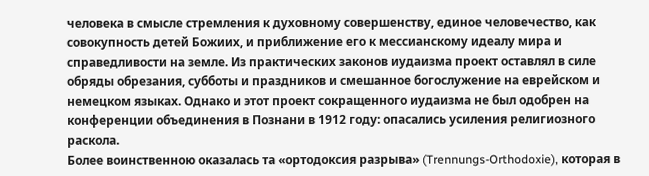человека в смысле стремления к духовному совершенству, единое человечество, как совокупность детей Божиих, и приближение его к мессианскому идеалу мира и справедливости на земле. Из практических законов иудаизма проект оставлял в силе обряды обрезания, субботы и праздников и смешанное богослужение на еврейском и немецком языках. Однако и этот проект сокращенного иудаизма не был одобрен на конференции объединения в Познани в 1912 году: опасались усиления религиозного раскола.
Более воинственною оказалась та «ортодоксия разрыва» (Trennungs-Orthodoxie), которая в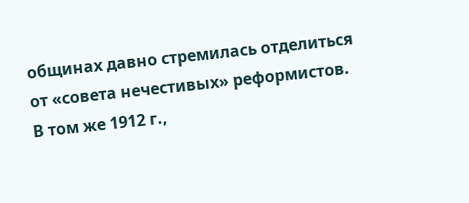общинах давно стремилась отделиться от «совета нечестивых» реформистов. В том же 1912 г.,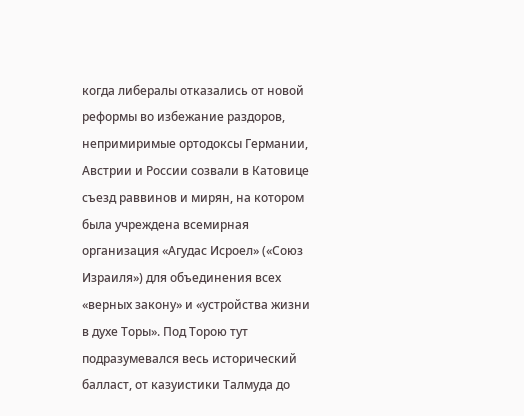когда либералы отказались от новой реформы во избежание раздоров, непримиримые ортодоксы Германии, Австрии и России созвали в Катовице съезд раввинов и мирян, на котором была учреждена всемирная организация «Агудас Исроел» («Союз Израиля») для объединения всех «верных закону» и «устройства жизни в духе Торы». Под Торою тут подразумевался весь исторический балласт, от казуистики Талмуда до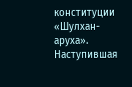конституции «Шулхан-аруха». Наступившая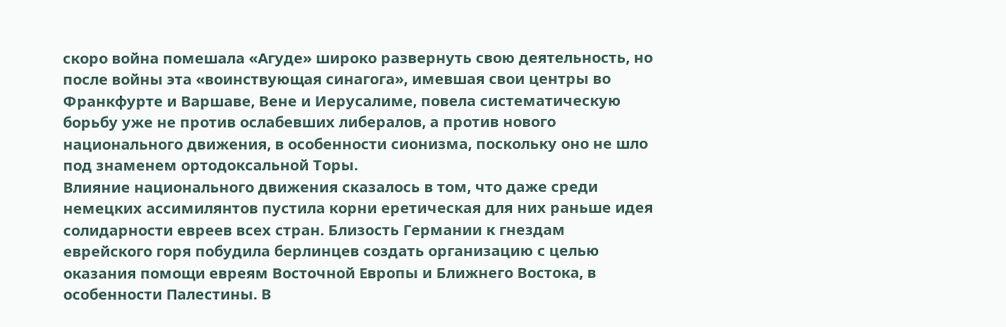скоро война помешала «Агуде» широко развернуть свою деятельность, но после войны эта «воинствующая синагога», имевшая свои центры во Франкфурте и Варшаве, Вене и Иерусалиме, повела систематическую борьбу уже не против ослабевших либералов, а против нового национального движения, в особенности сионизма, поскольку оно не шло под знаменем ортодоксальной Торы.
Влияние национального движения сказалось в том, что даже среди немецких ассимилянтов пустила корни еретическая для них раньше идея солидарности евреев всех стран. Близость Германии к гнездам еврейского горя побудила берлинцев создать организацию с целью оказания помощи евреям Восточной Европы и Ближнего Востока, в особенности Палестины. В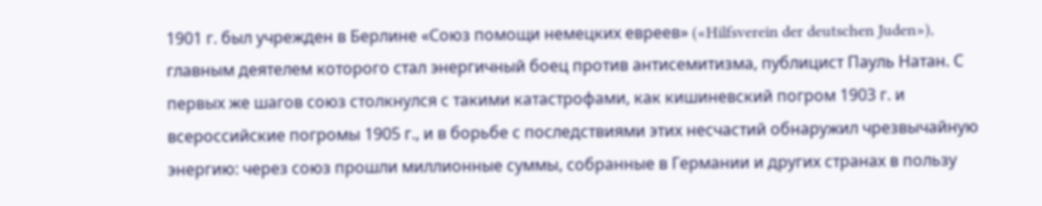1901 г. был учрежден в Берлине «Союз помощи немецких евреев» («Hilfsverein der deutschen Juden»), главным деятелем которого стал энергичный боец против антисемитизма, публицист Пауль Натан. С первых же шагов союз столкнулся с такими катастрофами, как кишиневский погром 1903 г. и всероссийские погромы 1905 г., и в борьбе с последствиями этих несчастий обнаружил чрезвычайную энергию: через союз прошли миллионные суммы, собранные в Германии и других странах в пользу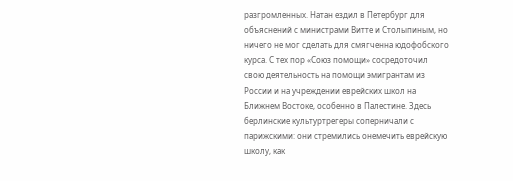разгромленных. Натан ездил в Петербург для объяснений с министрами Витте и Столыпиным, но ничего не мог сделать для смягченна юдофобского курса. С тех пор «Союз помощи» сосредоточил свою деятельность на помощи эмигрантам из России и на учреждении еврейских школ на Ближнем Востоке, особенно в Палестине. Здесь берлинские культуртрегеры соперничали с парижскими: они стремились онемечить еврейскую школу, как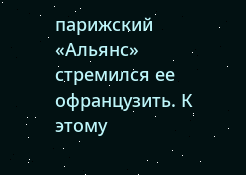парижский «Альянс» стремился ее офранцузить. К этому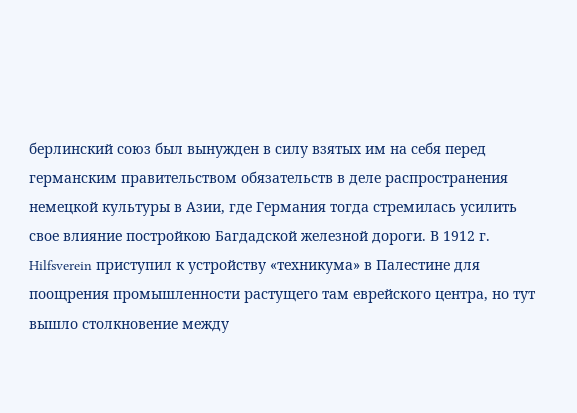берлинский союз был вынужден в силу взятых им на себя перед германским правительством обязательств в деле распространения немецкой культуры в Азии, где Германия тогда стремилась усилить свое влияние постройкою Багдадской железной дороги. В 1912 г. Hilfsverein приступил к устройству «техникума» в Палестине для поощрения промышленности растущего там еврейского центра, но тут вышло столкновение между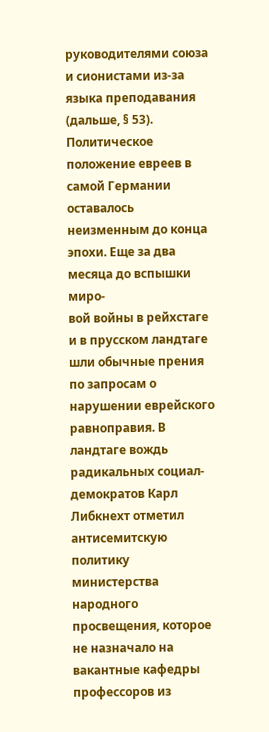руководителями союза и сионистами из-за языка преподавания (дальше, § 53).
Политическое положение евреев в самой Германии оставалось неизменным до конца эпохи. Еще за два месяца до вспышки миро-
вой войны в рейхстаге и в прусском ландтаге шли обычные прения по запросам о нарушении еврейского равноправия. В ландтаге вождь радикальных социал-демократов Карл Либкнехт отметил антисемитскую политику министерства народного просвещения, которое не назначало на вакантные кафедры профессоров из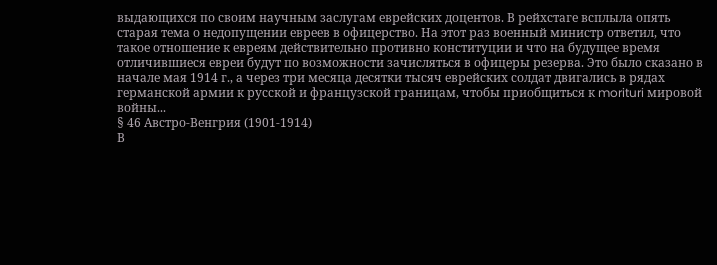выдающихся по своим научным заслугам еврейских доцентов. В рейхстаге всплыла опять старая тема о недопущении евреев в офицерство. На этот раз военный министр ответил, что такое отношение к евреям действительно противно конституции и что на будущее время отличившиеся евреи будут по возможности зачисляться в офицеры резерва. Это было сказано в начале мая 1914 г., а через три месяца десятки тысяч еврейских солдат двигались в рядах германской армии к русской и французской границам, чтобы приобщиться к morituri мировой войны...
§ 46 Австро-Венгрия (1901-1914)
В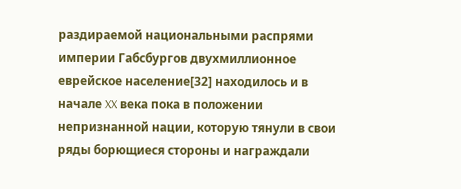раздираемой национальными распрями империи Габсбургов двухмиллионное еврейское население[32] находилось и в начале XX века пока в положении непризнанной нации, которую тянули в свои ряды борющиеся стороны и награждали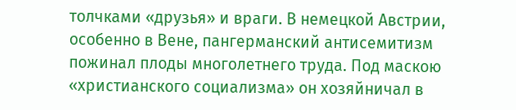толчками «друзья» и враги. В немецкой Австрии, особенно в Вене, пангерманский антисемитизм пожинал плоды многолетнего труда. Под маскою «христианского социализма» он хозяйничал в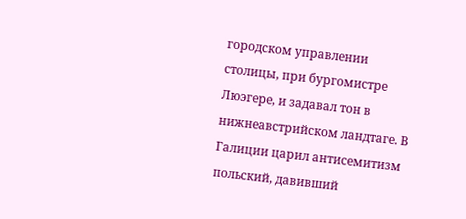городском управлении столицы, при бургомистре Люэгере, и задавал тон в нижнеавстрийском ландтаге. В Галиции царил антисемитизм польский, давивший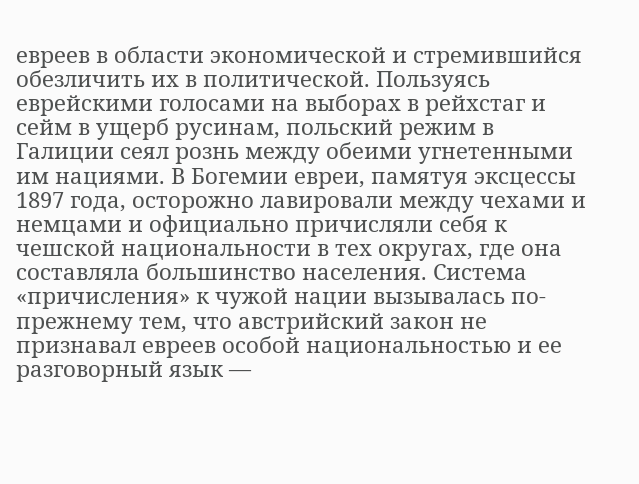евреев в области экономической и стремившийся обезличить их в политической. Пользуясь еврейскими голосами на выборах в рейхстаг и сейм в ущерб русинам, польский режим в Галиции сеял рознь между обеими угнетенными им нациями. В Богемии евреи, памятуя эксцессы 1897 года, осторожно лавировали между чехами и немцами и официально причисляли себя к чешской национальности в тех округах, где она составляла большинство населения. Система «причисления» к чужой нации вызывалась по-прежнему тем, что австрийский закон не признавал евреев особой национальностью и ее разговорный язык —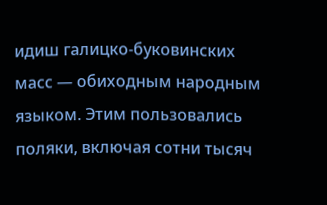идиш галицко-буковинских масс — обиходным народным языком. Этим пользовались поляки, включая сотни тысяч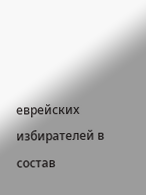еврейских избирателей в состав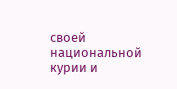своей национальной курии и